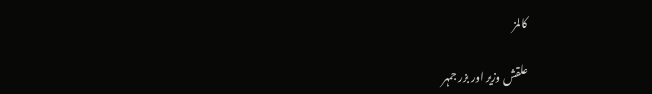کالمز

علقش وزیر اور بزر جمہر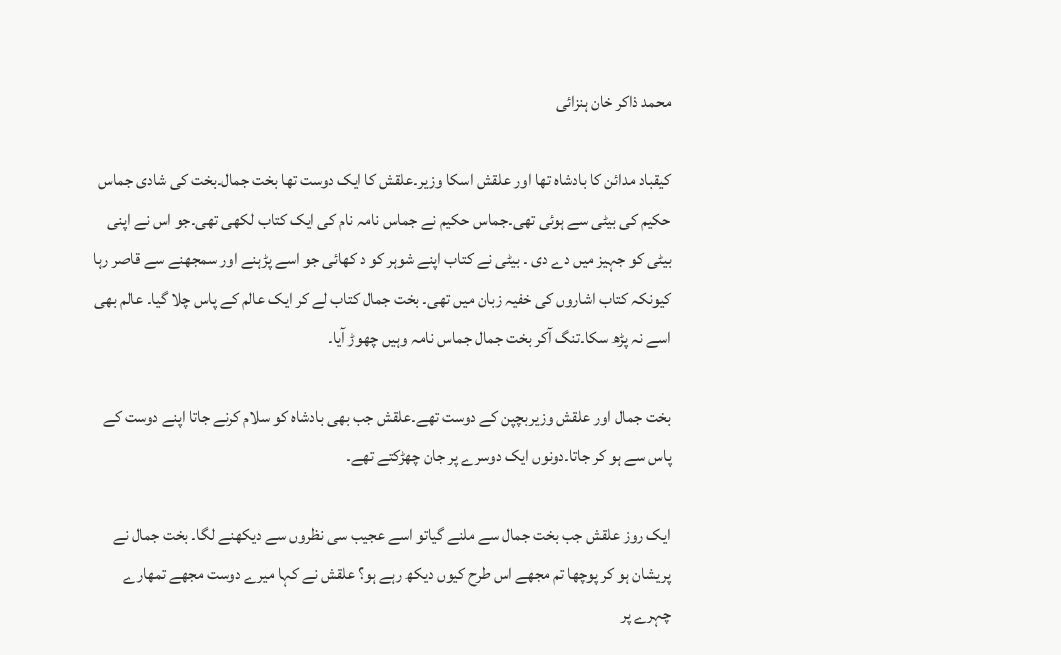محمد ذاکر خان ہنزائی

کیقباد مدائن کا بادشاہ تھا اور علقش اسکا وزیر۔علقش کا ایک دوست تھا بخت جمال۔بخت کی شادی جماس حکیم کی بیٹی سے ہوئی تھی۔جماس حکیم نے جماس نامہ نام کی ایک کتاب لکھی تھی۔جو اس نے اپنی بیٹی کو جہیز میں دے دی ۔ بیٹی نے کتاب اپنے شوہر کو د کھائی جو اسے پڑہنے اور سمجھنے سے قاصر رہا کیونکہ کتاب اشاروں کی خفیہ زبان میں تھی۔ بخت جمال کتاب لے کر ایک عالم کے پاس چلا گیا۔ عالم بھی اسے نہ پڑھ سکا۔تنگ آکر بخت جمال جماس نامہ وہیں چھوڑ آیا۔

بخت جمال اور علقش وزیربچپن کے دوست تھے۔علقش جب بھی بادشاہ کو سلام کرنے جاتا اپنے دوست کے پاس سے ہو کر جاتا۔دونوں ایک دوسرے پر جان چھڑکتے تھے۔

ایک روز علقش جب بخت جمال سے ملنے گیاتو اسے عجیب سی نظروں سے دیکھنے لگا۔ بخت جمال نے پریشان ہو کر پوچھا تم مجھے اس طرح کیوں دیکھ رہے ہو؟ علقش نے کہا میرے دوست مجھے تمھارے چہرے پر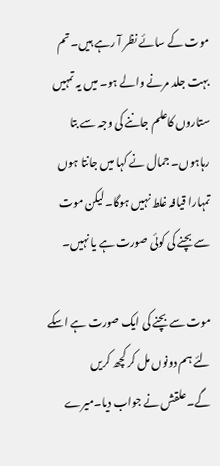موت کے سائے نظر آ رہے ہیں۔ تم بہت جلد مرنے والے ہو۔ میں یہ تمہیں ستاروں کاعلم جاننے کی وجہ سے بتا رہاہوں۔ جمال نے کہا میں جانتا ہوں تمہارا قیافہ غلط نہیں ہوگا۔لیکن موت سے بچنے کی کوئی صورت ہے یا نہیں۔

موت سے بچنے کی ایک صورت ہے اسکے لئے ہم دونوں مل کر کچھ کریں گے۔علقش نے جواب دیا۔میرے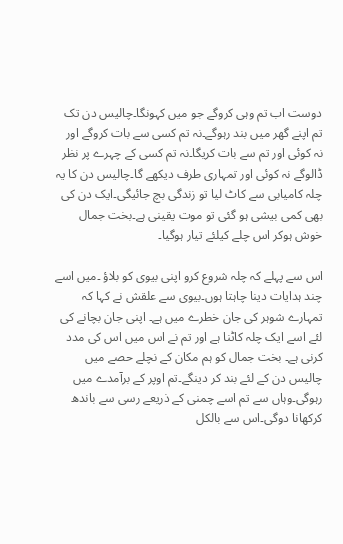دوست اب تم وہی کروگے جو میں کہونگا۔چالیس دن تک تم اپنے گھر میں بند رہوگے۔نہ تم کسی سے بات کروگے اور نہ کوئی اور تم سے بات کریگا۔نہ تم کسی کے چہرے پر نظر ڈالوگے نہ کوئی اور تمہاری طرف دیکھے گا۔چالیس دن کا یہ چلہ کامیابی سے کاٹ لیا تو زندگی بچ جائیگی۔ایک دن کی بھی کمی بیشی ہو گئی تو موت یقینی ہے۔بخت جمال خوش ہوکر اس چلے کیلئے تیار ہوگیا۔

اس سے پہلے کہ چلہ شروع کرو اپنی بیوی کو بلاؤ ۔میں اسے چند ہدایات دینا چاہتا ہوں۔بیوی سے علقش نے کہا کہ تمہارے شوہر کی جان خطرے میں ہے۔ اپنی جان بچانے کی لئے اسے ایک چلہ کاٹنا ہے اور تم نے اس میں اس کی مدد کرنی ہے۔ بخت جمال کو ہم مکان کے نچلے حصے میں چالیس دن کے لئے بند کر دینگے۔تم اوپر کے برآمدے میں رہوگی۔وہاں سے تم اسے چمنی کے ذریعے رسی سے باندھ کرکھانا دوگی۔اس سے بالکل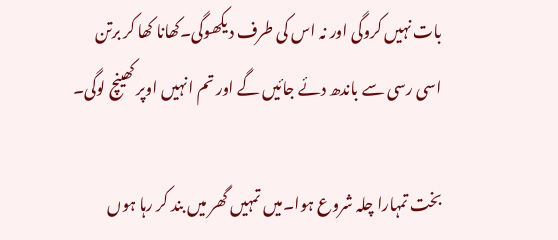بات نہیں کروگی اور نہ اس کی طرف دیکھوگی۔کھانا کھا کر برتن اسی رسی سے باندھ دئے جائیں گے اور تم انہیں اوپر کھینچ لوگی۔

بخت تمہارا چلہ شروع ہوا۔میں تمہیں گھر میں بند کر رہا ہوں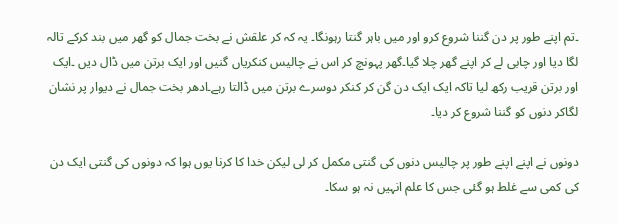۔تم اپنے طور پر دن گننا شروع کرو اور میں باہر گنتا رہونگا۔ یہ کہ کر علقش نے بخت جمال کو گھر میں بند کرکے تالہ لگا دیا اور چابی لے کر اپنے گھر چلا گیا۔گھر پہونچ کر اس نے چالیس کنکریاں گنیں اور ایک برتن میں ڈال دیں ۔ایک اور برتن قریب رکھ لیا تاکہ ایک ایک دن گن کر کنکر دوسرے برتن میں ڈالتا رہے۔ادھر بخت جمال نے دیوار پر نشان لگاکر دنوں کو گننا شروع کر دیا۔

دونوں نے اپنے اپنے طور پر چالیس دنوں کی گنتی مکمل کر لی لیکن خدا کا کرنا یوں ہوا کہ دونوں کی گنتی ایک دن کی کمی سے غلط ہو گئی جس کا علم انہیں نہ ہو سکا۔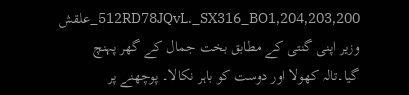512RD78JQvL._SX316_BO1,204,203,200_علقش وزیر اپنی گنتی کے مطابق بخت جمال کے گھر پہنچ گیا۔تالہ کھولا اور دوست کو باہر نکالا۔ پوچھنے پر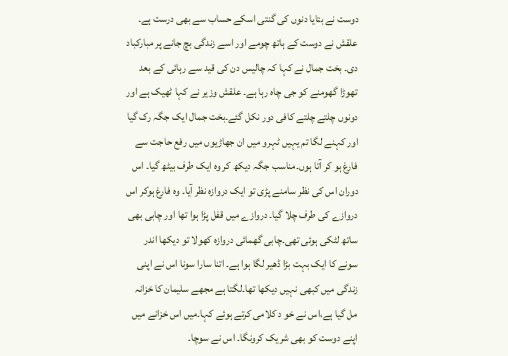دوست نے بتایا دنوں کی گنتی اسکے حساب سے بھی درست ہے۔ علقش نے دوست کے ہاتھ چومے اور اسے زندگی بچ جانے پر مبارکباد دی۔ بخت جمال نے کہا کہ چالیس دن کی قید سے رہائی کے بعد تھوڑا گھومنے کو جی چاہ رہا ہے۔ علقش وزیر نے کہا ٹھیک ہے اور دونوں چلتے چلتے کافی دور نکل گئے۔بخت جمال ایک جگہ رک گیا اور کہنے لگا تم یہیں ٹہرو میں ان جھاڑیوں میں رفع حاجت سے فارغ ہو کر آتا ہوں۔مناسب جگہ دیکھ کر وہ ایک طرف بیٹھ گیا۔ اس دوران اس کی نظر سامنے پڑی تو ایک دروازہ نظر آیا۔ وہ فارغ ہوکر اس دروازے کی طرف چلا گیا۔ دروازے میں قفل پڑا ہوا تھا اور چابی بھی ساتھ لٹکی ہوئی تھی۔چابی گھمائی دروازہ کھولا تو دیکھا اندر سونے کا ایک بہت بڑا ڈھیر لگا ہوا ہے۔ اتنا سارا سونا اس نے اپنی زندگی میں کبھی نہیں دیکھا تھا۔لگتا ہے مجھے سلیمان کا خزانہ مل گیا ہے،اس نے خو د کلامی کرتے ہوئے کہا۔میں اس خزانے میں اپنے دوست کو بھی شریک کرونگا۔ اس نے سوچا۔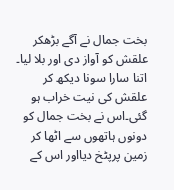بخت جمال نے آگے بڑھکر علقش کو آواز دی اور بلا لیا۔ اتنا سارا سونا دیکھ کر علقش کی نیت خراب ہو گئی۔اس نے بخت جمال کو دونوں ہاتھوں سے اٹھا کر زمین پرپٹخ دیااور اس کے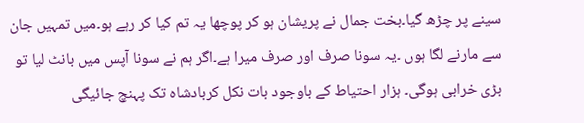سینے پر چڑھ گیا۔بخت جمال نے پریشان ہو کر پوچھا یہ تم کیا کر رہے ہو۔میں تمہیں جان سے مارنے لگا ہوں ۔یہ سونا صرف اور صرف میرا ہے۔اگر ہم نے سونا آپس میں بانٹ لیا تو بڑی خرابی ہوگی۔ ہزار احتیاط کے باوجود بات نکل کربادشاہ تک پہنچ جائیگی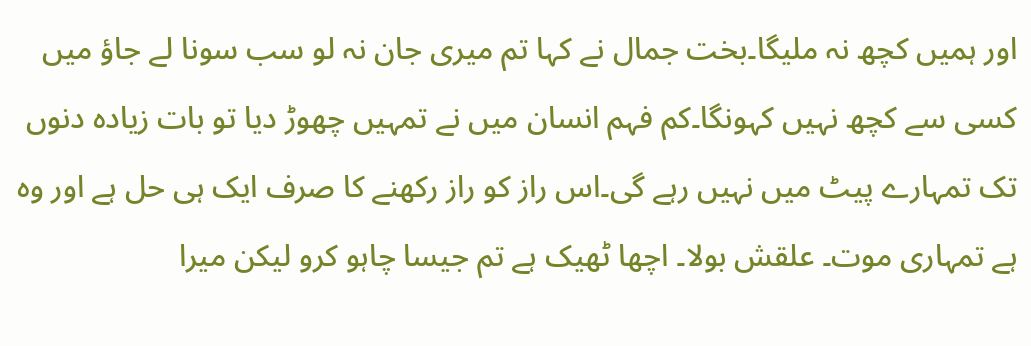اور ہمیں کچھ نہ ملیگا۔بخت جمال نے کہا تم میری جان نہ لو سب سونا لے جاؤ میں کسی سے کچھ نہیں کہونگا۔کم فہم انسان میں نے تمہیں چھوڑ دیا تو بات زیادہ دنوں تک تمہارے پیٹ میں نہیں رہے گی۔اس راز کو راز رکھنے کا صرف ایک ہی حل ہے اور وہ ہے تمہاری موت۔ علقش بولا۔ اچھا ٹھیک ہے تم جیسا چاہو کرو لیکن میرا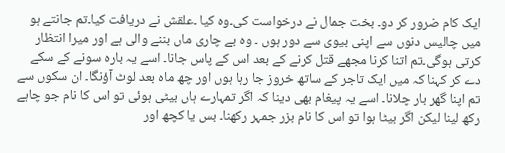ایک کام ضرور کر دو۔ بخت جمال نے درخواست کی۔وہ کیا ۔علقش نے دریافت کیا۔تم جانتے ہو میں چالیس دنوں سے اپنی بیوی سے دور ہوں ۔ وہ بے چاری ماں بننے والی ہے اور میرا انتظار کرتی ہوگی۔تم اتنا کرنا مجھے قتل کرنے کے بعد اس کے پاس جانا۔ اسے یہ بارہ سونے کے سکے دے کر کہنا کہ میں ایک تاجر کے ساتھ خروز جا رہا ہوں اور چھ ماہ بعد لوٹ آؤنگا۔ ان سکوں سے تم اپنا گھر بار چلانا۔ اسے یہ پیغام بھی دینا کہ اگر تمہارے ہاں بیٹی ہوئی تو اس کا نام جو چاہے رکھ لینا لیکن اگر بیٹا ہوا تو اس کا نام بزر جمہر رکھنا۔ بس یا کچھ اور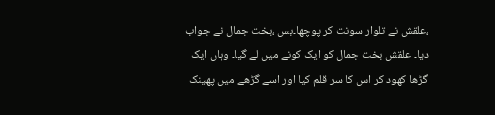،علقش نے تلوار سونت کر پوچھا۔بس ،بخت جمال نے جواب دیا۔ علقش بخت جمال کو ایک کونے میں لے گیا۔ وہاں ایک گڑھا کھود کر اس کا سر قلم کیا اور اسے گڑھے میں پھینک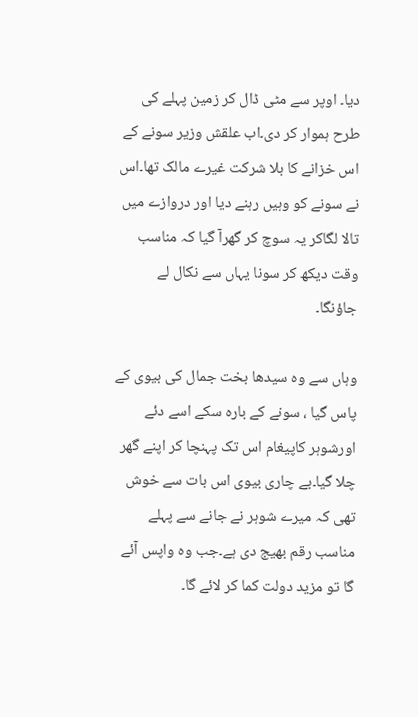دیا۔ اوپر سے مٹی ڈال کر زمین پہلے کی طرح ہموار کر دی۔اب علقش وزیر سونے کے اس خزانے کا بلا شرکت غیرے مالک تھا۔اس نے سونے کو وہیں رہنے دیا اور دروازے میں تالا لگاکر یہ سوچ کر گھرآ گیا کہ مناسب وقت دیکھ کر سونا یہاں سے نکال لے جاؤنگا۔

وہاں سے وہ سیدھا بخت جمال کی بیوی کے پاس گیا ، سونے کے بارہ سکے اسے دئے اورشوہر کاپیغام اس تک پہنچا کر اپنے گھر چلا گیا۔بے چاری بیوی اس بات سے خوش تھی کہ میرے شوہر نے جانے سے پہلے مناسب رقم بھیج دی ہے۔جب وہ واپس آئے گا تو مزید دولت کما کر لائے گا۔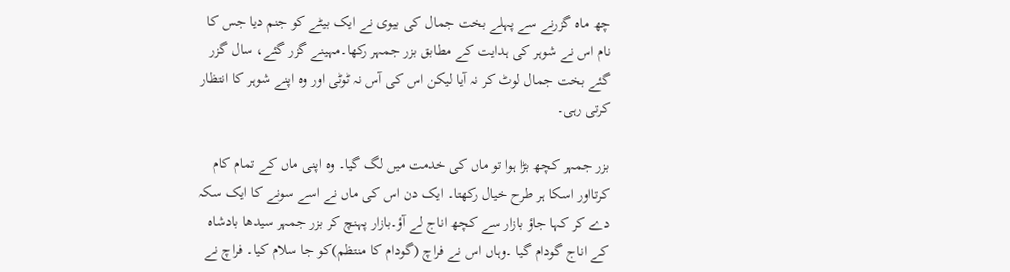چھ ماہ گزرنے سے پہلے بخت جمال کی بیوی نے ایک بیٹے کو جنم دیا جس کا نام اس نے شوہر کی ہدایت کے مطابق بزر جمہر رکھا۔مہینے گزر گئے، سال گزر گئے بخت جمال لوٹ کر نہ آیا لیکن اس کی آس نہ ٹوٹی اور وہ اپنے شوہر کا انتظار کرتی رہی۔

بزر جمہر کچھ بڑا ہوا تو ماں کی خدمت میں لگ گیا۔ وہ اپنی ماں کے تمام کام کرتااور اسکا ہر طرح خیال رکھتا۔ ایک دن اس کی ماں نے اسے سونے کا ایک سکہ دے کر کہا جاؤ بازار سے کچھ اناج لے آؤ۔بازار پہنچ کر بزر جمہر سیدھا بادشاہ کے اناج گودام گیا ۔وہاں اس نے فراچ (گودام کا منتظم)کو جا سلام کیا۔ فراچ نے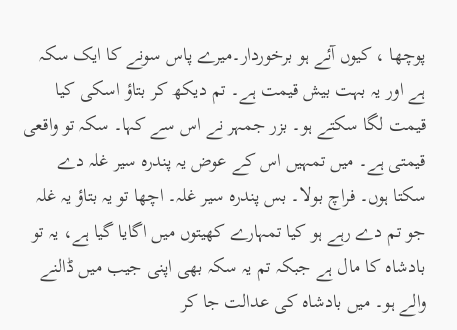پوچھا ، کیوں آئے ہو برخوردار۔میرے پاس سونے کا ایک سکہ ہے اور یہ بہت بیش قیمت ہے۔ تم دیکھ کر بتاؤ اسکی کیا قیمت لگا سکتے ہو۔ بزر جمہر نے اس سے کہا۔ سکہ تو واقعی قیمتی ہے۔ میں تمہیں اس کے عوض یہ پندرہ سیر غلہ دے سکتا ہوں۔ فراچ بولا۔ بس پندرہ سیر غلہ۔ اچھا تو یہ بتاؤ یہ غلہ جو تم دے رہے ہو کیا تمہارے کھیتوں میں اگایا گیا ہے، یہ تو بادشاہ کا مال ہے جبکہ تم یہ سکہ بھی اپنی جیب میں ڈالنے والے ہو۔ میں بادشاہ کی عدالت جا کر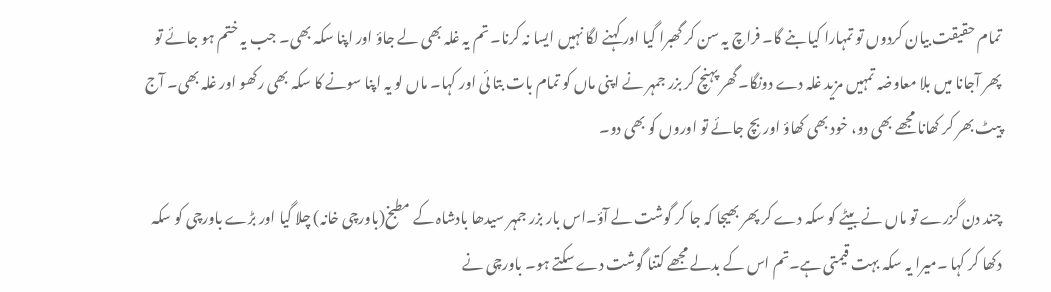تمام حقیقت بیان کردوں تو تمہارا کیا بنے گا۔ فراچ یہ سن کر گھبرا گیا اور کہنے لگا نہیں ایسا نہ کرنا۔ تم یہ غلہ بھی لے جاؤ اور اپنا سکہ بھی۔ جب یہ ختم ہو جائے تو پھر آجانا میں بلا معاوضہ تمہیں مزید غلہ دے دونگا۔گھر پہنچ کر بزر جمہر نے اپنی ماں کو تمام بات بتا ئی اور کہا۔ ماں لو یہ اپنا سونے کا سکہ بھی رکھو اور غلہ بھی۔ آج پیٹ بھر کر کھانا مجھے بھی دو، خود بھی کھاؤ اور بچ جائے تو اوروں کو بھی دو۔

چند دن گزرے تو ماں نے بیٹے کو سکہ دے کر پھر بھیجا کہ جا کر گوشت لے آؤ۔اس بار بزر جمہر سیدھا بادشاہ کے مطبخ(باورچی خانہ) چلا گیا اور بڑے باورچی کو سکہ دکھا کر کہا ۔میرا یہ سکہ بہت قیمتی ہے۔تم اس کے بدلے مجھے کتنا گوشت دے سکتے ہو۔ باورچی نے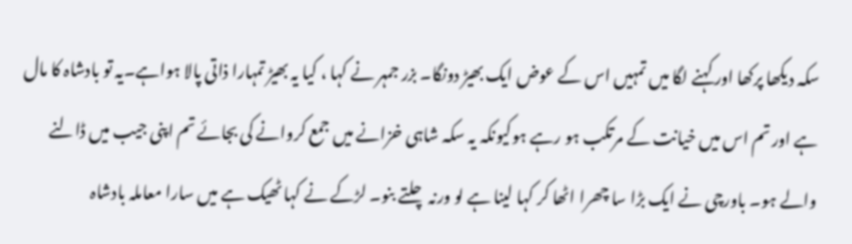سکہ دیکھا پرکھا اور کہنے لگا میں تمہیں اس کے عوض ایک بھیڑ دونگا۔ بزر جمہر نے کہا ، کیا یہ بھیڑ تمہارا ذاتی پالا ہواہے۔یہ تو بادشاہ کا مال ہے اور تم اس میں خیانت کے مرتکب ہو رہے ہوکیونکہ یہ سکہ شاہی خزانے میں جمع کروانے کی بجائے تم اپنی جیب میں ڈالنے والے ہو۔ باورچی نے ایک بڑا سا چھرا اٹھا کر کہا لینا ہے لو ورنہ چلتے بنو۔ لڑکے نے کہا ٹھیک ہے میں سارا معاملہ بادشاہ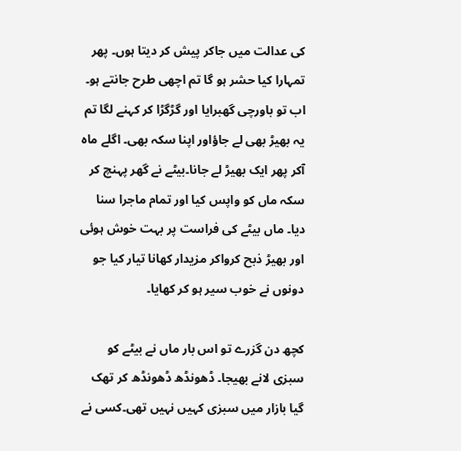کی عدالت میں جاکر پیش کر دیتا ہوں۔ پھر تمہارا کیا حشر ہو گا تم اچھی طرح جانتے ہو۔ اب تو باورچی گھبرایا اور گڑگڑا کر کہنے لگا تم یہ بھیڑ بھی لے جاؤاور اپنا سکہ بھی۔ اگلے ماہ آکر پھر ایک بھیڑ لے جانا۔بیٹے نے گھر پہنچ کر سکہ ماں کو واپس کیا اور تمام ماجرا سنا دیا۔ ماں بیٹے کی فراست پر بہت خوش ہوئی اور بھیڑ ذبح کرواکر مزیدار کھانا تیار کیا جو دونوں نے خوب سیر ہو کر کھایا۔

کچھ دن گزرے تو اس بار ماں نے بیٹے کو سبزی لانے بھیجا۔ ڈھونڈھ ڈھونڈھ کر تھک گیا بازار میں سبزی کہیں نہیں تھی۔کسی نے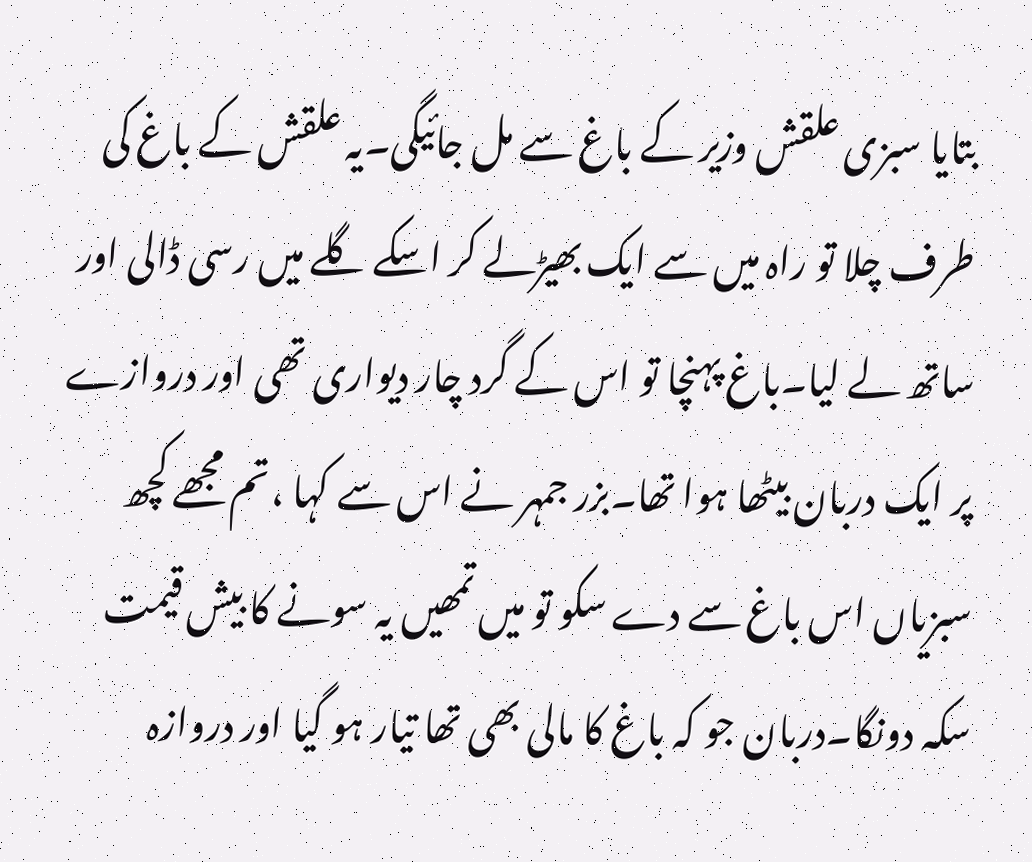بتایا سبزی علقش وزیر کے باغ سے مل جائیگی۔یہ علقش کے باغ کی طرف چلا تو راہ میں سے ایک بھیڑلے کر اسکے گلے میں رسی ڈالی اور ساتھ لے لیا۔باغ پہنچا تو اس کے گرد چار دیواری تھی اور دروازے پر ایک دربان بیٹھا ہوا تھا۔بزر جمہر نے اس سے کہا ،تم مجھے کچھ سبزیاں اس باغ سے دے سکو تو میں تمھیں یہ سونے کا بیش قیمت سکہ دونگا۔دربان جو کہ باغ کا مالی بھی تھا تیار ہو گیا اور دروازہ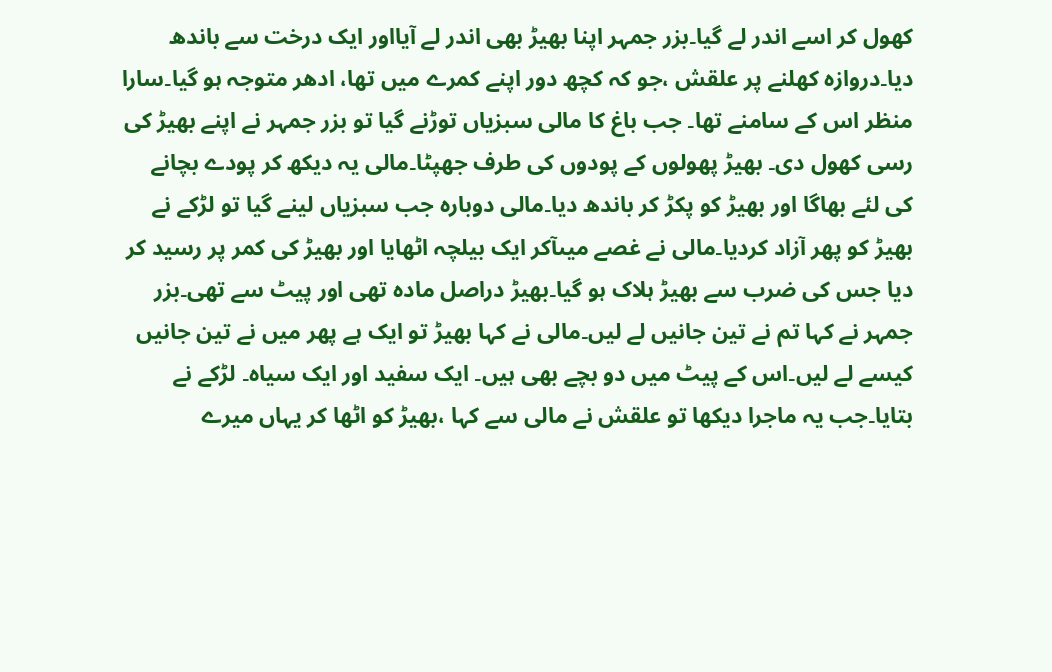کھول کر اسے اندر لے گیا۔بزر جمہر اپنا بھیڑ بھی اندر لے آیااور ایک درخت سے باندھ دیا۔دروازہ کھلنے پر علقش ،جو کہ کچھ دور اپنے کمرے میں تھا، ادھر متوجہ ہو گیا۔سارا منظر اس کے سامنے تھا۔ جب باغ کا مالی سبزیاں توڑنے گیا تو بزر جمہر نے اپنے بھیڑ کی رسی کھول دی۔ بھیڑ پھولوں کے پودوں کی طرف جھپٹا۔مالی یہ دیکھ کر پودے بچانے کی لئے بھاگا اور بھیڑ کو پکڑ کر باندھ دیا۔مالی دوبارہ جب سبزیاں لینے گیا تو لڑکے نے بھیڑ کو پھر آزاد کردیا۔مالی نے غصے میںآکر ایک بیلچہ اٹھایا اور بھیڑ کی کمر پر رسید کر دیا جس کی ضرب سے بھیڑ ہلاک ہو گیا۔بھیڑ دراصل مادہ تھی اور پیٹ سے تھی۔بزر جمہر نے کہا تم نے تین جانیں لے لیں۔مالی نے کہا بھیڑ تو ایک ہے پھر میں نے تین جانیں کیسے لے لیں۔اس کے پیٹ میں دو بچے بھی ہیں۔ ایک سفید اور ایک سیاہ۔ لڑکے نے بتایا۔جب یہ ماجرا دیکھا تو علقش نے مالی سے کہا ،بھیڑ کو اٹھا کر یہاں میرے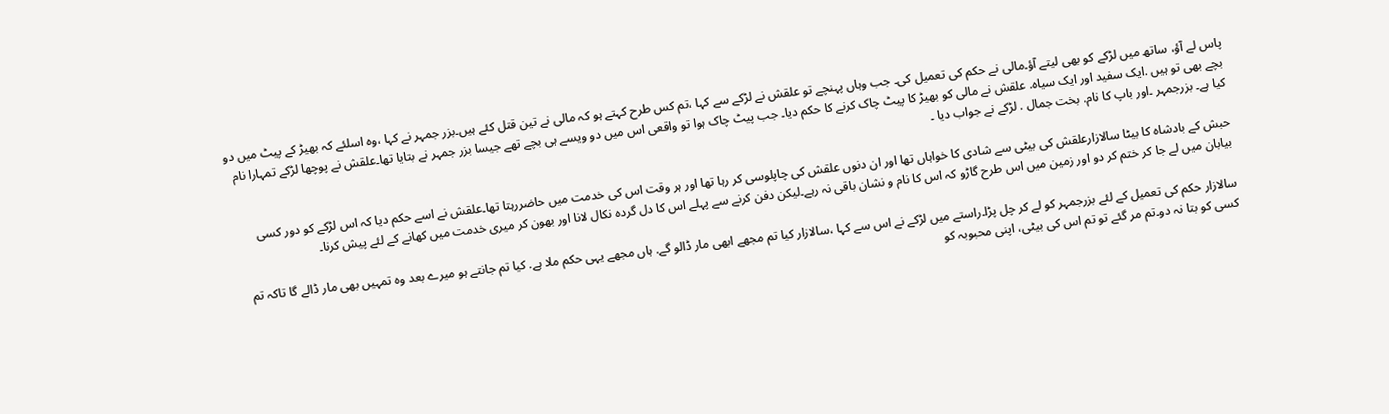پاس لے آؤ، ساتھ میں لڑکے کو بھی لیتے آؤ۔مالی نے حکم کی تعمیل کی۔ جب وہاں پہنچے تو علقش نے لڑکے سے کہا ،تم کس طرح کہتے ہو کہ مالی نے تین قتل کئے ہیں۔بزر جمہر نے کہا ،وہ اسلئے کہ بھیڑ کے پیٹ میں دو بچے بھی تو ہیں .ایک سفید اور ایک سیاہ. علقش نے مالی کو بھیڑ کا پیٹ چاک کرنے کا حکم دیا۔ جب پیٹ چاک ہوا تو واقعی اس میں دو ویسے ہی بچے تھے جیسا بزر جمہر نے بتایا تھا۔علقش نے پوچھا لڑکے تمہارا نام کیا ہے۔ بزرجمہر ۔اور باپ کا نام. بخت جمال . لڑکے نے جواب دیا ۔

حبش کے بادشاہ کا بیٹا سالازارعلقش کی بیٹی سے شادی کا خواہاں تھا اور ان دنوں علقش کی چاپلوسی کر رہا تھا اور ہر وقت اس کی خدمت میں حاضررہتا تھا۔علقش نے اسے حکم دیا کہ اس لڑکے کو دور کسی بیابان میں لے جا کر ختم کر دو اور زمین میں اس طرح گاڑو کہ اس کا نام و نشان باقی نہ رہے۔لیکن دفن کرنے سے پہلے اس کا دل گردہ نکال لانا اور بھون کر میری خدمت میں کھانے کے لئے پیش کرنا۔

سالازار حکم کی تعمیل کے لئے بزرجمہر کو لے کر چل پڑا۔راستے میں لڑکے نے اس سے کہا ،سالازار کیا تم مجھے ابھی مار ڈالو گے. ہاں مجھے یہی حکم ملا ہے. کیا تم جانتے ہو میرے بعد وہ تمہیں بھی مار ڈالے گا تاکہ تم کسی کو بتا نہ دو۔تم مر گئے تو تم اس کی بیٹی، اپنی محبوبہ کو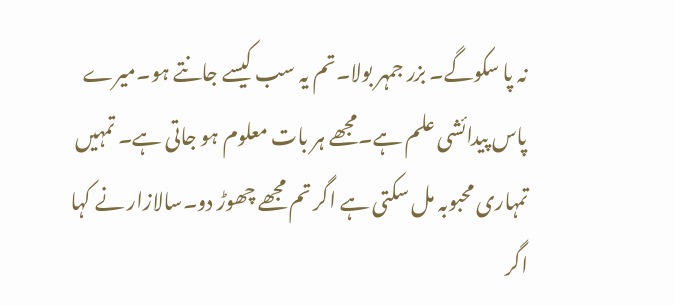نہ پا سکوگے۔ بزر جمہر بولا۔تم یہ سب کیسے جانتے ہو۔میرے پاس پیدائشی علم ہے۔مجھے ہر بات معلوم ہو جاتی ہے۔ تمہیں تمہاری محبوبہ مل سکتی ہے اگر تم مجھے چھوڑ دو۔سالازار نے کہا اگر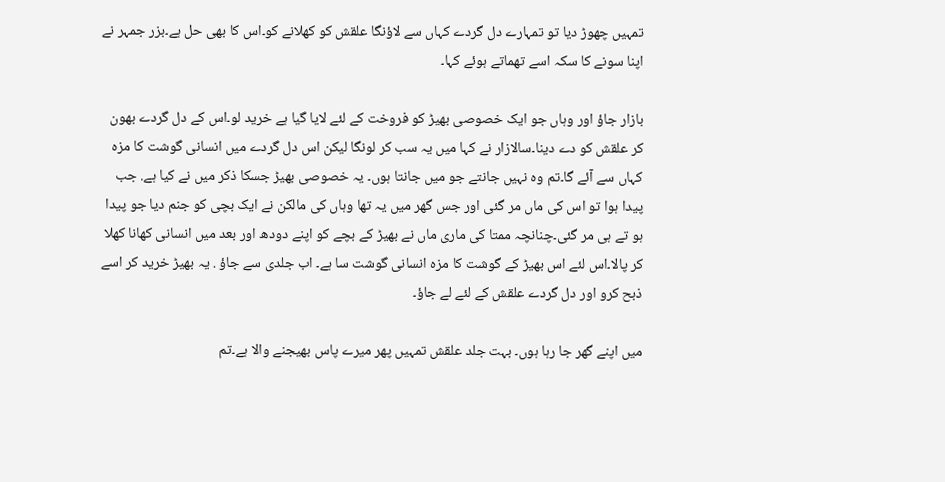تمہیں چھوڑ دیا تو تمہارے دل گردے کہاں سے لاؤنگا علقش کو کھلانے کو۔اس کا بھی حل ہے۔بزر جمہر نے اپنا سونے کا سکہ اسے تھماتے ہوئے کہا۔

بازار جاؤ اور وہاں جو ایک خصوصی بھیڑ کو فروخت کے لئے لایا گیا ہے خرید لو۔اس کے دل گردے بھون کر علقش کو دے دینا۔سالازار نے کہا میں یہ سب کر لونگا لیکن اس دل گردے میں انسانی گوشت کا مزہ کہاں سے آئے گا۔تم وہ نہیں جانتے جو میں جانتا ہوں۔ یہ خصوصی بھیڑ جسکا ذکر میں نے کیا ہے. جب پیدا ہوا تو اس کی ماں مر گئی اور جس گھر میں یہ تھا وہاں کی مالکن نے ایک بچی کو جنم دیا جو پیدا ہو تے ہی مر گئی۔چنانچہ ممتا کی ماری ماں نے بھیڑ کے بچے کو اپنے دودھ اور بعد میں انسانی کھانا کھلا کر پالا۔اس لئے اس بھیڑ کے گوشت کا مزہ انسانی گوشت سا ہے۔ اب جلدی سے جاؤ . یہ بھیڑ خرید کر اسے ذبح کرو اور دل گردے علقش کے لئے لے جاؤ۔

میں اپنے گھر جا رہا ہوں۔ بہت جلد علقش تمہیں پھر میرے پاس بھیجنے والا ہے۔تم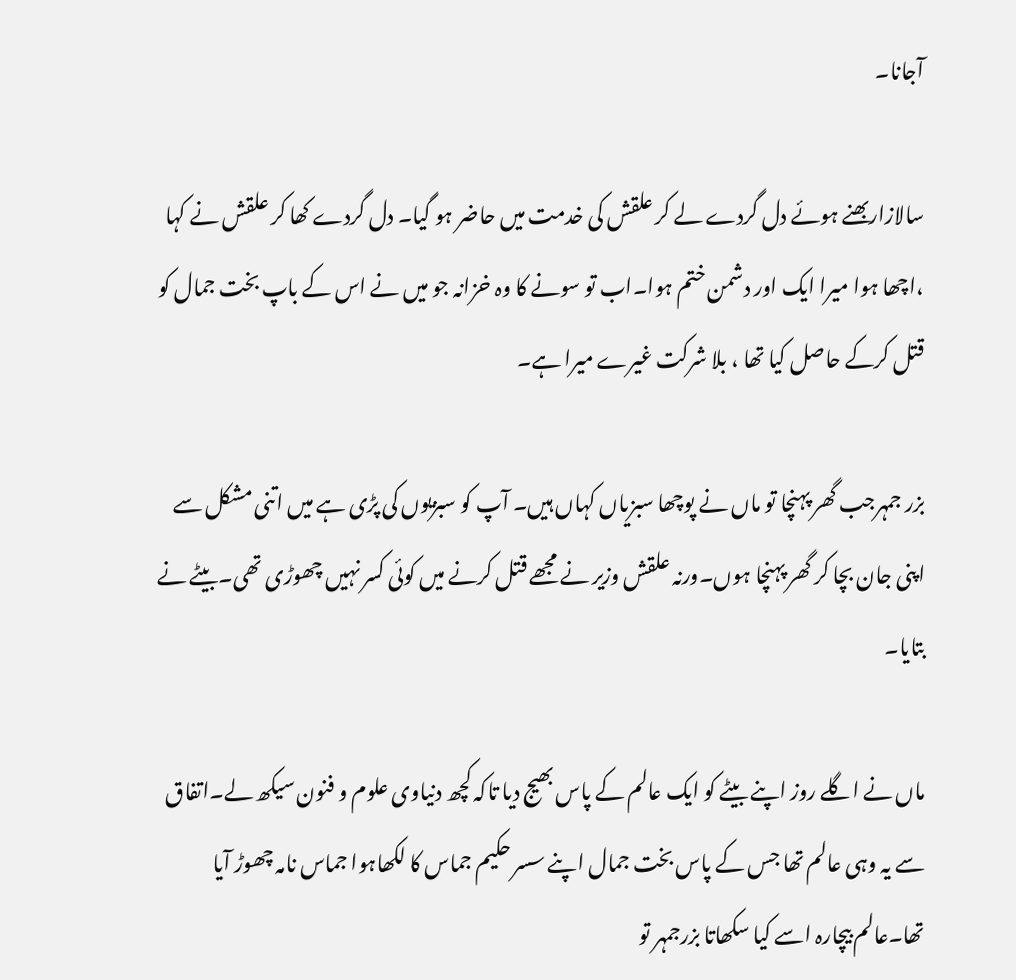آجانا۔

سالازاربھنے ہوئے دل گردے لے کر علقش کی خدمت میں حاضر ہو گیا۔ دل گردے کھا کر علقش نے کہا ،اچھا ہوا میرا ایک اور دشمن ختم ہوا۔اب تو سونے کا وہ خزانہ جو میں نے اس کے باپ بخت جمال کو قتل کرکے حاصل کیا تھا ، بلا شرکت غیرے میرا ہے۔

بزر جمہرجب گھر پہنچا تو ماں نے پوچھا سبزیاں کہاں ہیں۔ آپ کو سبزیوں کی پڑی ہے میں اتنی مشکل سے اپنی جان بچا کر گھر پہنچا ہوں۔ورنہ علقش وزیر نے مجھے قتل کرنے میں کوئی کسر نہیں چھوڑی تھی۔بیٹے نے بتایا۔

ماں نے اگلے روز اپنے بیٹے کو ایک عالم کے پاس بھیج دیا تاکہ کچھ دنیاوی علوم و فنون سیکھ لے۔اتفاق سے یہ وہی عالم تھا جس کے پاس بخت جمال اپنے سسر حکیم جماس کا لکھاہوا جماس نامہ چھوڑ آیا تھا۔عالم بیچارہ اسے کیا سکھاتا بزرجمہر تو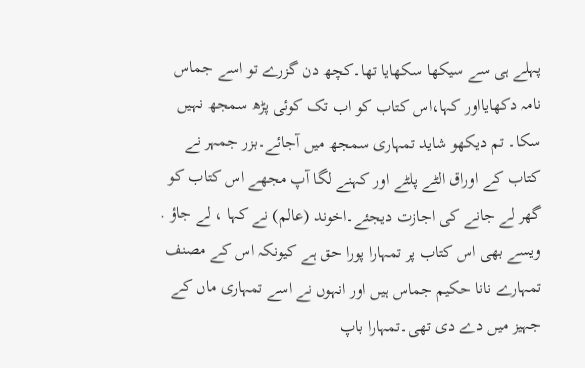پہلے ہی سے سیکھا سکھایا تھا۔کچھ دن گزرے تو اسے جماس نامہ دکھایااور کہا،اس کتاب کو اب تک کوئی پڑھ سمجھ نہیں سکا۔ تم دیکھو شاید تمہاری سمجھ میں آجائے۔بزر جمہر نے کتاب کے اوراق الٹے پلٹے اور کہنے لگا آپ مجھے اس کتاب کو گھر لے جانے کی اجازت دیجئے۔اخوند (عالم) نے کہا ، لے جاؤ . ویسے بھی اس کتاب پر تمہارا پورا حق ہے کیونکہ اس کے مصنف تمہارے نانا حکیم جماس ہیں اور انہوں نے اسے تمہاری ماں کے جہیز میں دے دی تھی۔تمہارا باپ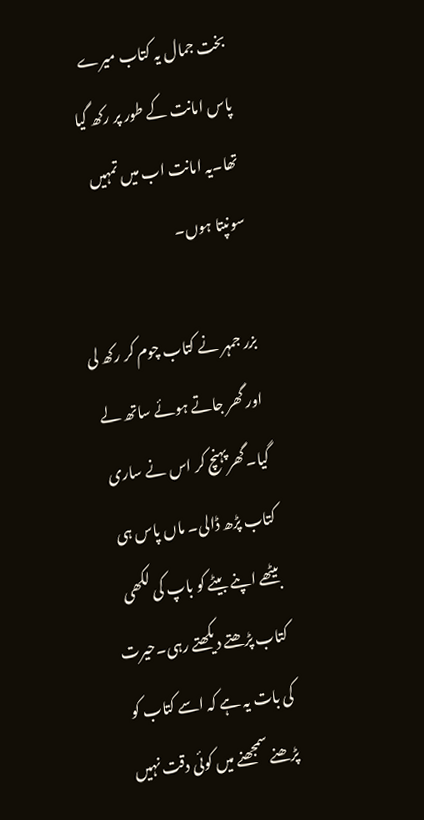بخت جمال یہ کتاب میرے پاس امانت کے طور پر رکھ گیا تھا۔یہ امانت اب میں تمہیں سونپتا ہوں۔

بزر جمہر نے کتاب چوم کر رکھ لی اور گھر جاتے ہوئے ساتھ لے گیا۔گھرپہنچ کر اس نے ساری کتاب پڑھ ڈالی۔ ماں پاس ہی بیٹھے اپنے بیٹے کو باپ کی لکھی کتاب پڑھتے دیکھتے رہی۔حیرت کی بات یہ ہے کہ اسے کتاب کو پڑھنے سمجھنے میں کوئی دقت نہیں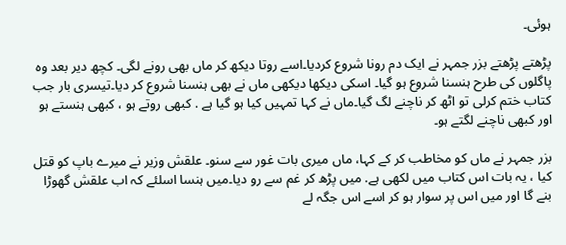ہوئی۔

پڑھتے پڑھتے بزر جمہر نے ایک دم رونا شروع کردیا۔اسے روتا دیکھ کر ماں بھی رونے لگی۔ کچھ دیر بعد وہ پاگلوں کی طرح ہنسنا شروع ہو گیا۔ اسکی دیکھا دیکھی ماں نے بھی ہنسنا شروع کر دیا۔تیسری بار جب کتاب ختم کرلی تو اٹھ کر ناچنے لگ گیا۔ماں نے کہا تمہیں کیا ہو گیا ہے . کبھی روتے ہو ، کبھی ہنستے ہو اور کبھی ناچنے لگتے ہو۔

بزر جمہر نے ماں کو مخاطب کر کے کہا، ماں میری بات غور سے سنو۔ علقش وزیر نے میرے باپ کو قتل کیا ، یہ بات اس کتاب میں لکھی ہے. میں پڑھ کر غم سے رو دیا۔میں ہنسا اسلئے کہ اب علقش گھوڑا بنے گا اور میں اس پر سوار ہو کر اسے اس جگہ لے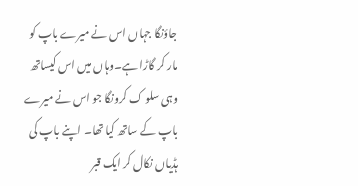جاؤنگا جہاں اس نے میرے باپ کو مار کر گاڑا ہے۔وہاں میں اس کیساتھ وہی سلو ک کرونگا جو اس نے میرے باپ کے ساتھ کیا تھا۔ اپنے باپ کی ہڈیاں نکال کر ایک قبر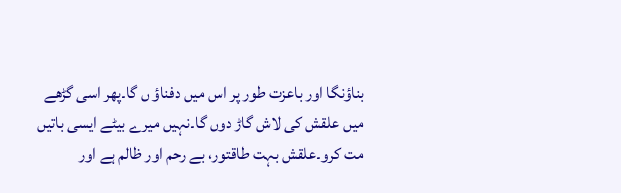بناؤنگا اور باعزت طور پر اس میں دفناؤ ں گا۔پھر اسی گڑھے میں علقش کی لاش گاڑ دوں گا۔نہیں میرے بیٹے ایسی باتیں مت کرو۔علقش بہت طاقتور، بے رحم اور ظالم ہے اور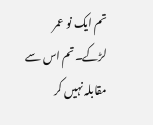تم ایک نو عمر لڑکے۔تم اس سے مقابلہ نہیں کر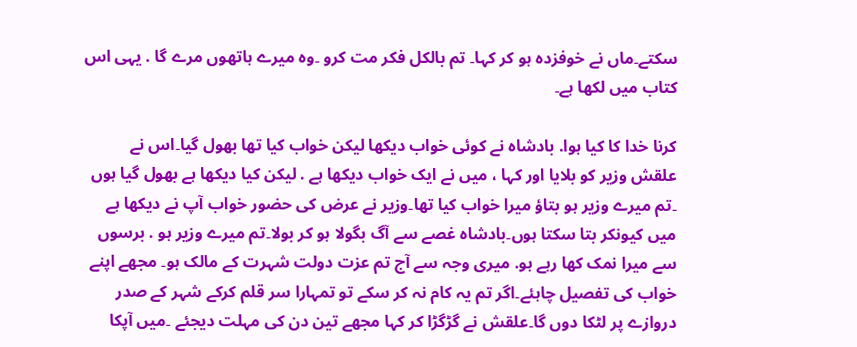سکتے۔ماں نے خوفزدہ ہو کر کہا۔ تم بالکل فکر مت کرو ۔وہ میرے ہاتھوں مرے گا . یہی اس کتاب میں لکھا ہے۔

کرنا خدا کا کیا ہوا. بادشاہ نے کوئی خواب دیکھا لیکن خواب کیا تھا بھول گیا۔اس نے علقش وزیر کو بلایا اور کہا ، میں نے ایک خواب دیکھا ہے . لیکن کیا دیکھا ہے بھول گیا ہوں ۔تم میرے وزیر ہو بتاؤ میرا خواب کیا تھا۔وزیر نے عرض کی حضور خواب آپ نے دیکھا ہے میں کیونکر بتا سکتا ہوں۔بادشاہ غصے سے آگ بگولا ہو کر بولا۔تم میرے وزیر ہو . برسوں سے میرا نمک کھا رہے ہو. میری وجہ سے آج تم عزت دولت شہرت کے مالک ہو۔ مجھے اپنے خواب کی تفصیل چاہئے۔اگر تم یہ کام نہ کر سکے تو تمہارا سر قلم کرکے شہر کے صدر دروازے پر لٹکا دوں گا۔علقش نے گڑگڑا کر کہا مجھے تین دن کی مہلت دیجئے ۔میں آپکا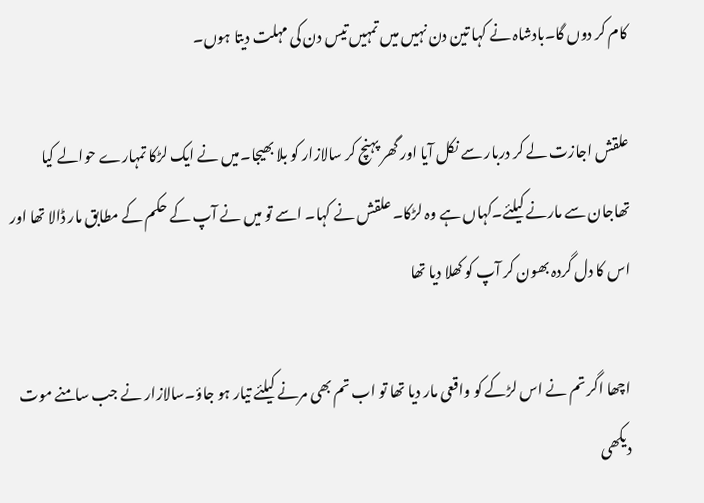کام کر دوں گا۔بادشاہ نے کہا تین دن نہیں میں تمہیں تیس دن کی مہلت دیتا ہوں۔

علقش اجازت لے کر دربار سے نکل آیا اور گھر پہنچ کر سالازار کو بلا بھیجا۔میں نے ایک لڑکا تمہارے حوالے کیا تھاجان سے مارنے کیلئے۔کہاں ہے وہ لڑکا۔ علقش نے کہا۔ اسے تو میں نے آپ کے حکم کے مطابق مار ڈالا تھا اور اس کا دل گردہ بھون کر آپ کو کھلا دیا تھا

اچھا اگر تم نے اس لڑکے کو واقعی مار دیا تھا تو اب تم بھی مرنے کیلئے تیار ہو جاؤ۔سالازار نے جب سامنے موت دیکھی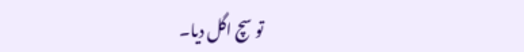تو سچ اگل دیا۔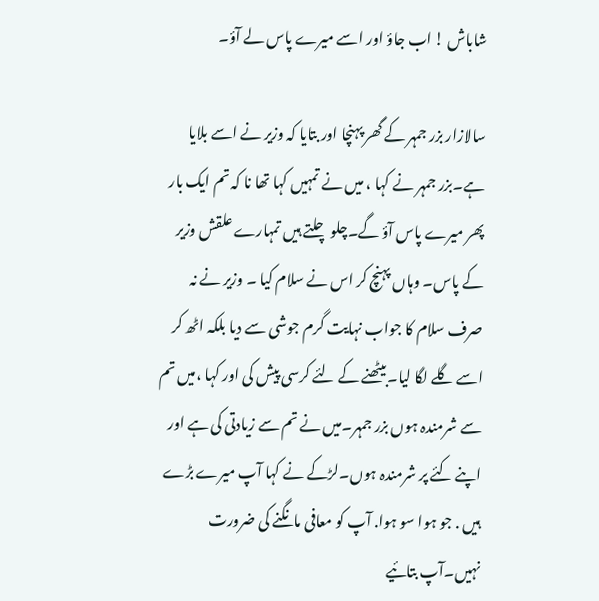شاباش ! اب جاؤ اور اسے میرے پاس لے آؤ۔

سالازار بزر جمہر کے گھر پہنچا اور بتایا کہ وزیر نے اسے بلایا ہے۔بزر جمہر نے کہا ، میں نے تمہیں کہا تھا نا کہ تم ایک بار پھر میرے پاس آؤ گے۔چلو چلتے ہیں تمہارے علقش وزیر کے پاس۔ وہاں پہنچ کر اس نے سلام کیا ۔ وزیر نے نہ صرف سلام کا جواب نہایت گرم جوشی سے دیا بلکہ اٹھ کر اسے گلے لگا لیا۔بیٹھنے کے لئے کرسی پیش کی اور کہا ،میں تم سے شرمندہ ہوں بزر جمہر۔میں نے تم سے زیادتی کی ہے اور اپنے کئے پر شرمندہ ہوں۔لڑکے نے کہا آپ میرے بڑے ہیں . جو ہوا سو ہوا. آپ کو معافی مانگنے کی ضرورت نہیں۔آپ بتائیے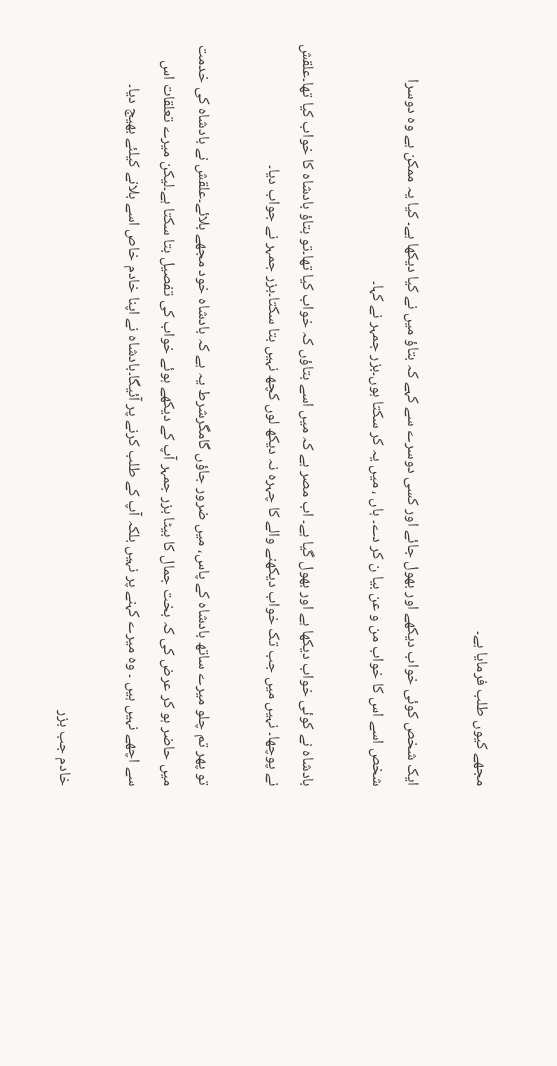مجھے کیوں طلب فرمایا ہے۔

ایک شخص کوئی خواب دیکھے اور بھول جائے اور کسی دوسرے سے کہے کہ بتاؤ میں نے کیا دیکھا ہے۔ کیا یہ ممکن ہے وہ دوسرا شخص اسے اس کا خواب من و عن بیا ن کر دے۔ ہاں ، میں یہ کر سکتا ہوں۔بزر جمہر نے کہا۔

بادشاہ نے کوئی خواب دیکھا ہے اور بھول گیا ہے۔ اب مصر ہے کہ میں اسے بتاؤں کہ خواب کیا تھا۔تو بتاؤ بادشاہ کا خواب کیا تھا۔علقش نے پوچھا۔ نہیں میں جب تک خواب دیکھنے والے کا چہرہ نہ دیکھ لوں کچھ نہیں بتا سکتا۔بزر جمہر نے جواب دیا۔

تو پھر تم چلو میرے ساتھ بادشاہ کے پاس، میں ضرور جاؤں گامگرشرط یہ ہے کہ بادشاہ خود مجھے بلائے۔علقش نے بادشاہ کی خدمت میں حاضر ہو کر عرض کی کہ بخت جمال کا بیٹا بزر جمہر آپ کے دیکھے ہوئے خواب کی تفصیل بتا سکتا ہے۔لیکن میرے تعلقات اس سے اچھے نہیں ہیں ۔ وہ میرے کہنے پر نہیں بلکہ آپ کے طلب کرنے پر آئیگا۔بادشاہ نے اپنا خادم خاص اسے بلانے کیلئے بھیج دیا۔

خادم جب بزر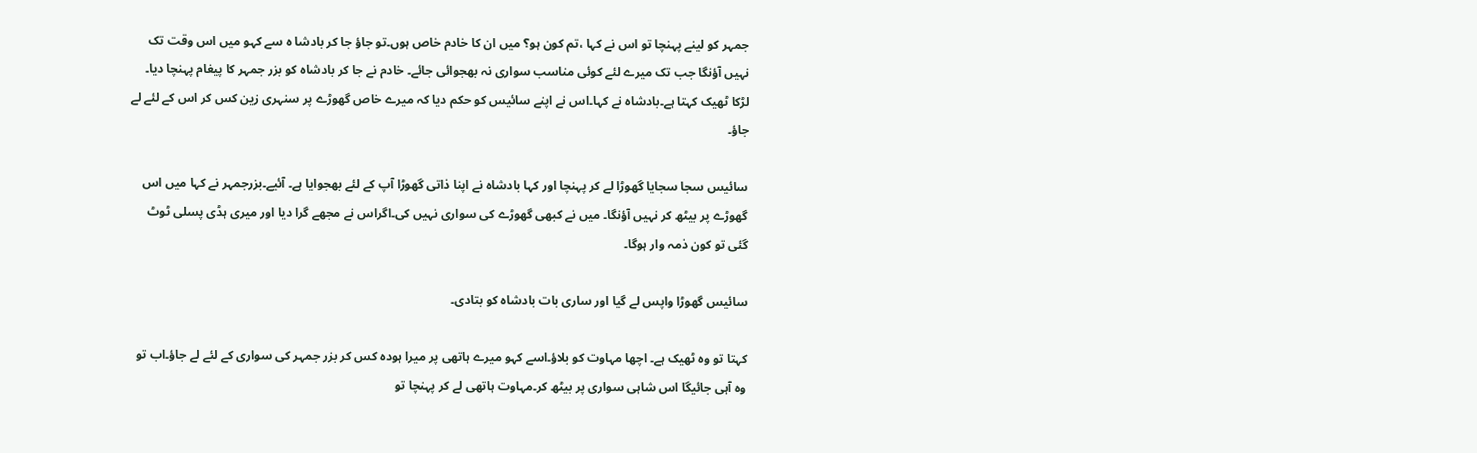جمہر کو لینے پہنچا تو اس نے کہا ،تم کون ہو؟ میں ان کا خادم خاص ہوں۔تو جاؤ جا کر بادشا ہ سے کہو میں اس وقت تک نہیں آؤنگا جب تک میرے لئے کوئی مناسب سواری نہ بھجوائی جائے۔ خادم نے جا کر بادشاہ کو بزر جمہر کا پیغام پہنچا دیا۔ لڑکا ٹھیک کہتا ہے۔بادشاہ نے کہا۔اس نے اپنے سائیس کو حکم دیا کہ میرے خاص گھوڑے پر سنہری زین کس کر اس کے لئے لے جاؤ۔

سائیس سجا سجایا گھوڑا لے کر پہنچا اور کہا بادشاہ نے اپنا ذاتی گھوڑا آپ کے لئے بھجوایا ہے۔ آئیے۔بزرجمہر نے کہا میں اس گھوڑے پر بیٹھ کر نہیں آؤنگا۔ میں نے کبھی گھوڑے کی سواری نہیں کی۔اگراس نے مجھے گرا دیا اور میری ہڈی پسلی ٹوٹ گئی تو کون ذمہ وار ہوگا۔

سائیس گھوڑا واپس لے گیا اور ساری بات بادشاہ کو بتادی۔

کہتا تو وہ ٹھیک ہے۔ اچھا مہاوت کو بلاؤ۔اسے کہو میرے ہاتھی پر میرا ہودہ کس کر بزر جمہر کی سواری کے لئے لے جاؤ۔اب تو وہ آہی جائیگا اس شاہی سواری پر بیٹھ کر۔مہاوت ہاتھی لے کر پہنچا تو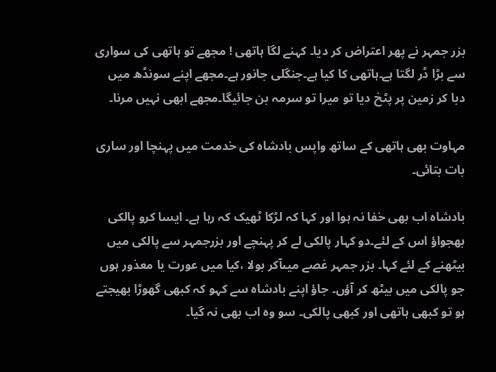بزر جمہر نے پھر اعتراض کر دیا۔ کہنے لگا ہاتھی ! مجھے تو ہاتھی کی سواری سے بڑا ڈر لگتا ہے۔ہاتھی کا کیا ہے۔جنگلی جانور ہے۔مجھے اپنے سونڈھ میں دبا کر زمین پر پٹخ دیا تو میرا تو سرمہ بن جائیگا۔مجھے ابھی نہیں مرنا۔

مہاوت بھی ہاتھی کے ساتھ واپس بادشاہ کی خدمت میں پہنچا اور ساری بات بتائی۔

بادشاہ اب بھی خفا نہ ہوا اور کہا کہ لڑکا ٹھیک کہ رہا ہے۔ ایسا کرو پالکی بھجواؤ اس کے لئے۔دو کہار پالکی لے کر پہنچے اور بزرجمہر سے پالکی میں بیٹھنے کے لئے کہا۔ بزر جمہر غصے میںآکر بولا ،کیا میں عورت یا معذور ہوں جو پالکی میں بیٹھ کر آؤں۔ جاؤ اپنے بادشاہ سے کہو کہ کبھی گھوڑا بھیجتے ہو تو کبھی ہاتھی اور کبھی پالکی۔ سو وہ اب بھی نہ گیا۔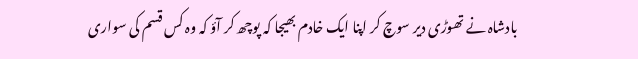بادشاہ نے تھوڑی دیر سوچ کر اپنا ایک خادم بھیجا کہ پوچھ کر آؤ کہ وہ کس قسم کی سواری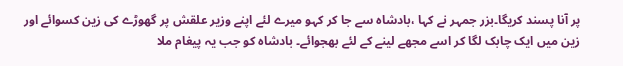پر آنا پسند کریگا۔بزر جمہر نے کہا ،بادشاہ سے جا کر کہو میرے لئے اپنے وزیر علقش پر گھوڑے کی زین کسوائے اور زین میں ایک چابک لگا کر اسے مجھے لینے کے لئے بھجوائے۔ بادشاہ کو جب یہ پیغام ملا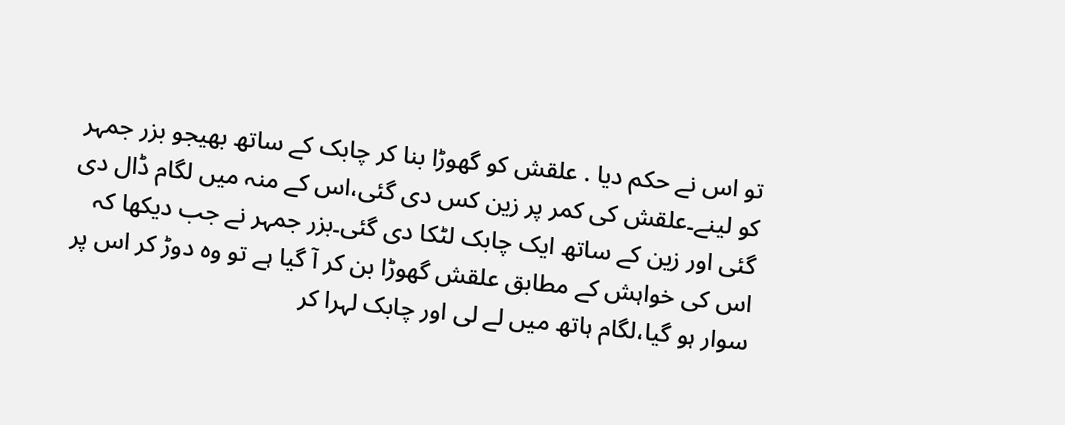تو اس نے حکم دیا . علقش کو گھوڑا بنا کر چابک کے ساتھ بھیجو بزر جمہر کو لینے۔علقش کی کمر پر زین کس دی گئی،اس کے منہ میں لگام ڈال دی گئی اور زین کے ساتھ ایک چابک لٹکا دی گئی۔بزر جمہر نے جب دیکھا کہ اس کی خواہش کے مطابق علقش گھوڑا بن کر آ گیا ہے تو وہ دوڑ کر اس پر سوار ہو گیا،لگام ہاتھ میں لے لی اور چابک لہرا کر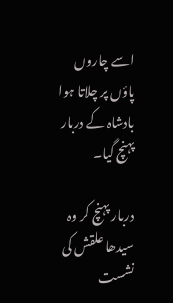اسے چاروں پاؤں پر چلاتا ہوا بادشاہ کے دربار پہنچ گیا۔

دربار پہنچ کر وہ سیدھا علقش کی نشست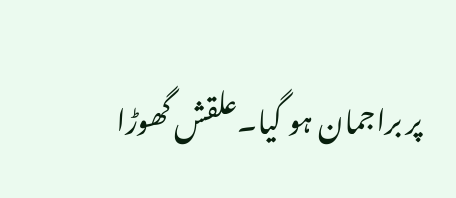پر براجمان ہو گیا۔علقش گھوڑا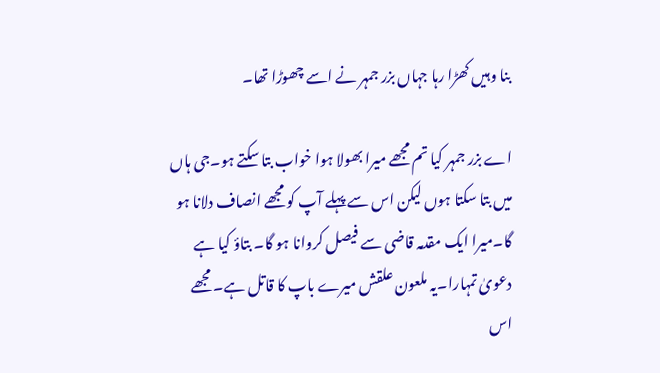بنا وہیں کھڑا رہا جہاں بزر جمہر نے اسے چھوڑا تھا۔

اے بزر جمہر کیا تم مجھے میرا بھولا ہوا خواب بتا سکتے ہو۔جی ہاں میں بتا سکتا ہوں لیکن اس سے پہلے آپ کو مجھے انصاف دلانا ہو گا۔میرا ایک مقدمہ قاضی سے فیصل کروانا ہو گا۔ بتاؤ کیا ہے دعویٰ تمہارا۔یہ ملعون علقش میرے باپ کا قاتل ہے۔ مجھے اس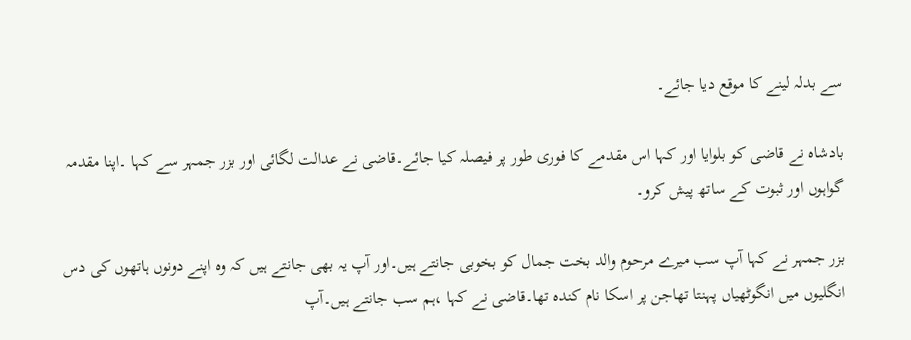سے بدلہ لینے کا موقع دیا جائے۔

بادشاہ نے قاضی کو بلوایا اور کہا اس مقدمے کا فوری طور پر فیصلہ کیا جائے۔قاضی نے عدالت لگائی اور بزر جمہر سے کہا ۔اپنا مقدمہ گواہوں اور ثبوت کے ساتھ پیش کرو۔

بزر جمہر نے کہا آپ سب میرے مرحوم والد بخت جمال کو بخوبی جانتے ہیں۔اور آپ یہ بھی جانتے ہیں کہ وہ اپنے دونوں ہاتھوں کی دس انگلیوں میں انگوٹھیاں پہنتا تھاجن پر اسکا نام کندہ تھا۔قاضی نے کہا ،ہم سب جانتے ہیں۔آپ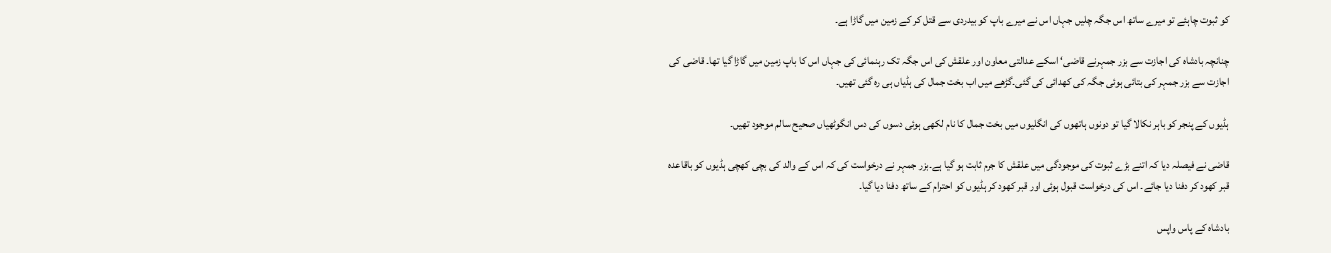کو ثبوت چاہئے تو میرے ساتھ اس جگہ چلیں جہاں اس نے میرے باپ کو بیدردی سے قتل کر کے زمین میں گاڑا ہے۔

چنانچہ بادشاہ کی اجازت سے بزر جمہرنے قاضی‘ اسکے عدالتی معاون اور علقش کی اس جگہ تک رہنمائی کی جہاں اس کا باپ زمین میں گاڑا گیا تھا۔ قاضی کی اجازت سے بزر جمہر کی بتائی ہوئی جگہ کی کھدائی کی گئی۔گڑھے میں اب بخت جمال کی ہڈیاں ہی رہ گئی تھیں۔

ہڈیوں کے پنجر کو باہر نکالا گیا تو دونوں ہاتھوں کی انگلیوں میں بخت جمال کا نام لکھی ہوئی دسوں کی دس انگوٹھیاں صحیح سالم موجود تھیں۔

قاضی نے فیصلہ دیا کہ اتنے بڑے ثبوت کی موجودگی میں علقش کا جرم ثابت ہو گیا ہے۔بزر جمہر نے درخواست کی کہ اس کے والد کی بچی کھچی ہڈیوں کو باقاعدہ قبر کھود کر دفنا دیا جائے۔ اس کی درخواست قبول ہوئی اور قبر کھود کر ہڈیوں کو احترام کے ساتھ دفنا دیا گیا۔

بادشاہ کے پاس واپس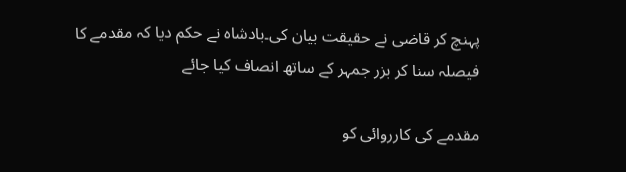پہنچ کر قاضی نے حقیقت بیان کی۔بادشاہ نے حکم دیا کہ مقدمے کا فیصلہ سنا کر بزر جمہر کے ساتھ انصاف کیا جائے

مقدمے کی کارروائی کو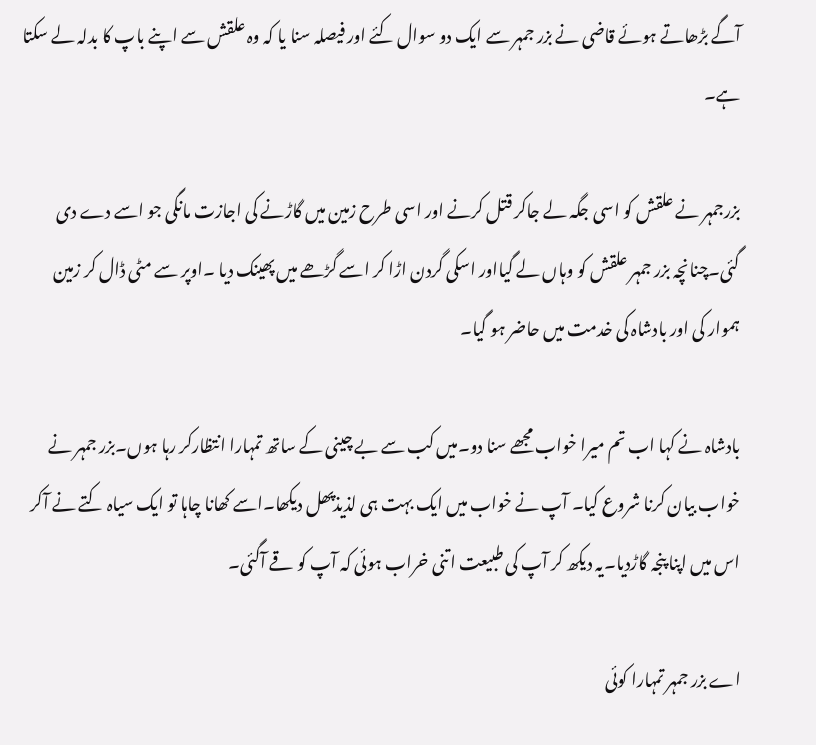آگے بڑھاتے ہوئے قاضی نے بزر جمہر سے ایک دو سوال کئے اور فیصلہ سنا یا کہ وہ علقش سے اپنے باپ کا بدلہ لے سکتا ہے۔

بزرجمہر نے علقش کو اسی جگہ لے جاکر قتل کرنے اور اسی طرح زمین میں گاڑنے کی اجازت مانگی جو اسے دے دی گئی۔چنانچہ بزر جمہر علقش کو وہاں لے گیااور اسکی گردن اڑا کر اسے گڑھے میں پھینک دیا ۔اوپر سے مٹی ڈال کر زمین ہموار کی اور بادشاہ کی خدمت میں حاضر ہو گیا۔

بادشاہ نے کہا اب تم میرا خواب مجھے سنا دو۔میں کب سے بے چینی کے ساتھ تمہارا انتظارکر رہا ہوں۔بزر جمہر نے خواب بیان کرنا شروع کیا۔ آپ نے خواب میں ایک بہت ہی لذیذپھل دیکھا۔اسے کھانا چاہا تو ایک سیاہ کتے نے آکر اس میں اپنا پنجہ گاڑدیا۔یہ دیکھ کر آپ کی طبیعت اتنی خراب ہوئی کہ آپ کو قے آگئی۔

اے بزر جمہر تمہارا کوئی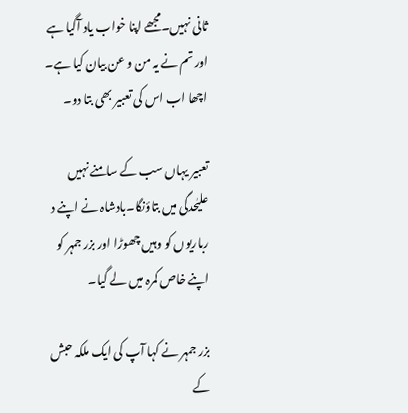ثانی نہیں۔مجھے اپنا خواب یاد آگیا ہے اور تم نے یہ من و عن بیان کیا ہے۔ اچھا اب اس کی تعبیر بھی بتا دو۔

تعبیر یہاں سب کے سامنے نہیں علیٰحدگی میں بتاؤنگا۔بادشاہ نے اپنے د رباریوں کو وہیں چھوڑا اور بزر جمہر کو اپنے خاص کمرہ میں لے گیا۔

بزر جمہر نے کہا آپ کی ایک ملکہ حبش کے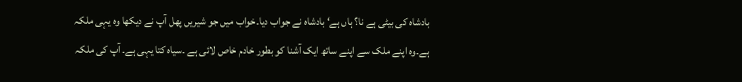بادشاہ کی بیٹی ہے نا؟ ہاں ہے‘ بادشاہ نے جواب دیا۔خواب میں جو شیریں پھل آپ نے دیکھا وہ یہی ملکہ ہے۔وہ اپنے ملک سے اپنے ساتھ ایک آشنا کو بطور خادم خاص لائی ہے ۔سیاہ کتا یہی ہے۔ آپ کی ملکہ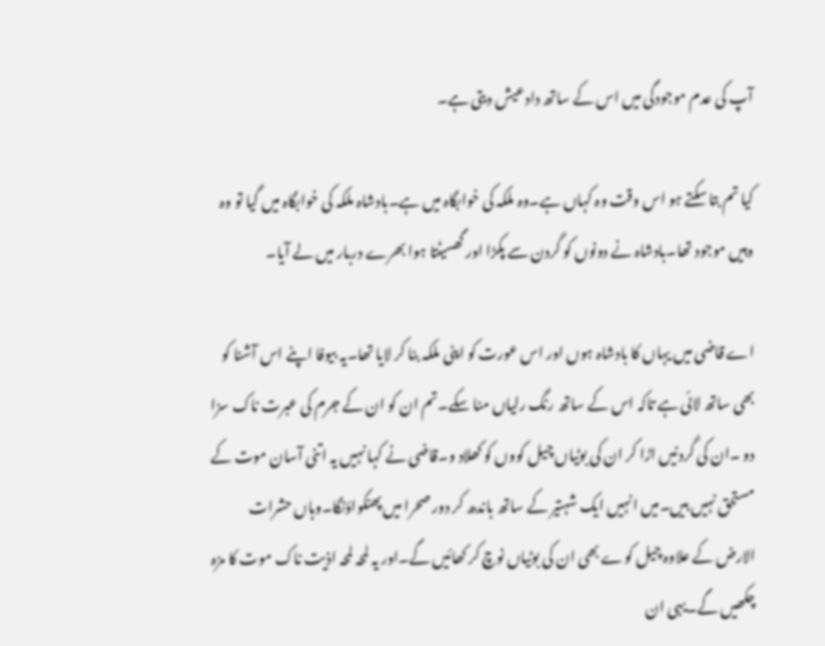آپ کی عدم موجودگی میں اس کے ساتھ دادعیش دیتی ہے۔

کیا تم بتا سکتے ہو اس وقت وہ کہاں ہے۔وہ ملکہ کی خوابگاہ میں ہے۔بادشاہ ملکہ کی خوابگاہ میں گیا تو وہ وہیں موجود تھا۔بادشاہ نے دونوں کو گردن سے پکڑا اور گھسیٹتا ہوا بھرے دربار میں لے آیا۔

اے قاضی میں یہاں کا بادشاہ ہوں اور اس عورت کو اپنی ملکہ بنا کر لایا تھا۔یہ بیوفا اپنے اس آشنا کو بھی ساتھ لائی ہے تاکہ اس کے ساتھ رنگ رلیاں منا سکے۔تم ان کو ان کے جرم کی عبرت ناک سزا دو ۔ان کی گردنیں اڑا کر ان کی بوٹیاں چیل کووں کو کھلاد و۔قاضی نے کہا نہیں یہ اتنی آسان موت کے مستحق نہیں ہیں۔میں انہیں ایک شہتیر کے ساتھ باندھ کر دور صحرا میں پھنکواؤنگا۔وہاں حشرات الارض کے علاوہ چیل کوے بھی ان کی بوٹیاں نوچ کر کھائیں گے۔اور یہ لمحہ لمحہ اذیت ناک موت کا مزہ چکھیں گے۔یہی ان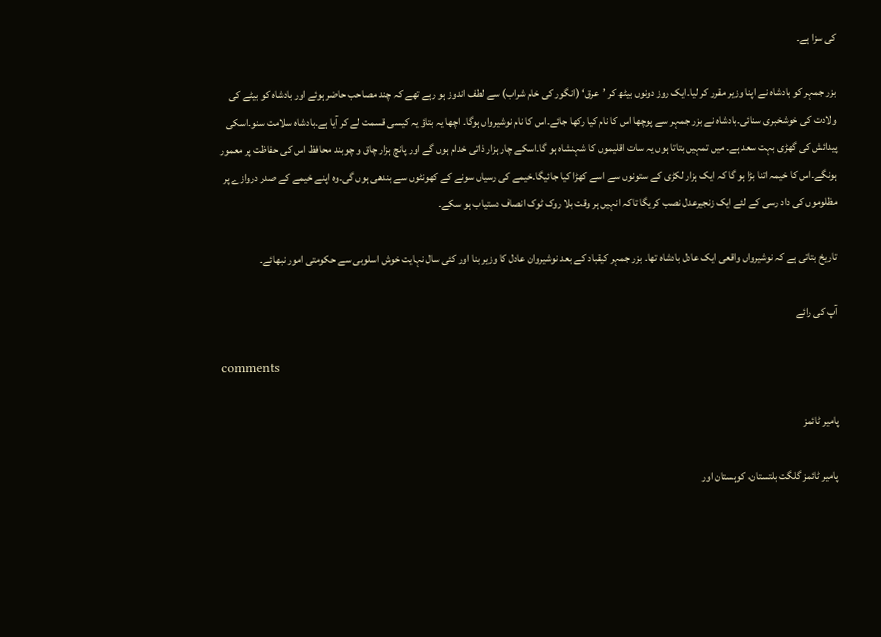کی سزا ہے۔

بزر جمہر کو بادشاہ نے اپنا وزیر مقرر کر لیا۔ایک روز دونوں بیٹھ کر ’عرق‘ (انگور کی خام شراب) سے لطف اندوز ہو رہے تھے کہ چند مصاحب حاضر ہوئے اور بادشاہ کو بیٹے کی ولادت کی خوشخبری سنائی۔بادشاہ نے بزر جمہر سے پوچھا اس کا نام کیا رکھا جائے۔اس کا نام نوشیرواں ہوگا۔ اچھا یہ بتاؤ یہ کیسی قسمت لے کر آیا ہے۔بادشاہ سلامت سنو۔اسکی پیدائش کی گھڑی بہت سعد ہے۔ میں تمہیں بتاتا ہوں یہ سات اقلیموں کا شہنشاہ ہو گا۔اسکے چار ہزار ذاتی خدام ہوں گے اور پانچ ہزار چاق و چوبند محافظ اس کی حفاظت پر معمور ہونگے۔اس کا خیمہ اتنا بڑا ہو گا کہ ایک ہزار لکڑی کے ستونوں سے اسے کھڑا کیا جائیگا۔خیمے کی رسیاں سونے کے کھونٹوں سے بندھی ہوں گی۔وہ اپنے خیمے کے صدر دروازے پر مظلوموں کی داد رسی کے لئے ایک زنجیرعدل نصب کریگا تاکہ انہیں ہر وقت بلا روک ٹوک انصاف دستیاب ہو سکے۔

تاریخ بتاتی ہے کہ نوشیرواں واقعی ایک عادل بادشاہ تھا۔ بزر جمہر کیقباد کے بعد نوشیروان عادل کا وزیر بنا اور کئی سال نہایت خوش اسلوبی سے حکومتی امور نبھائے۔

آپ کی رائے

comments

پامیر ٹائمز

پامیر ٹائمز گلگت بلتستان، کوہستان اور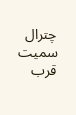چترال سمیت قرب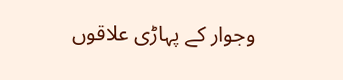وجوار کے پہاڑی علاقوں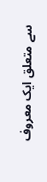سے متعلق ایک معروف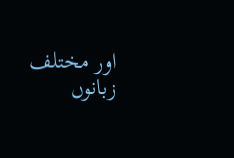اور مختلف زبانوں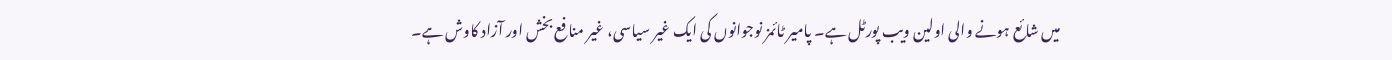میں شائع ہونے والی اولین ویب پورٹل ہے۔ پامیر ٹائمز نوجوانوں کی ایک غیر سیاسی، غیر منافع بخش اور آزاد کاوش ہے۔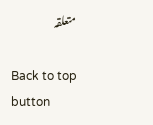متعلقہ

Back to top button